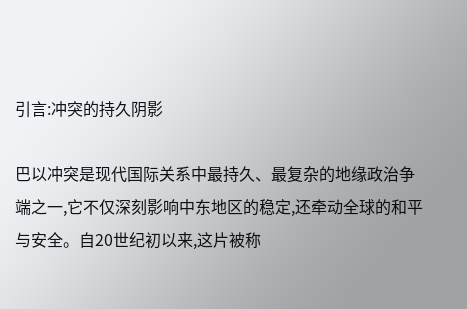引言:冲突的持久阴影

巴以冲突是现代国际关系中最持久、最复杂的地缘政治争端之一,它不仅深刻影响中东地区的稳定,还牵动全球的和平与安全。自20世纪初以来,这片被称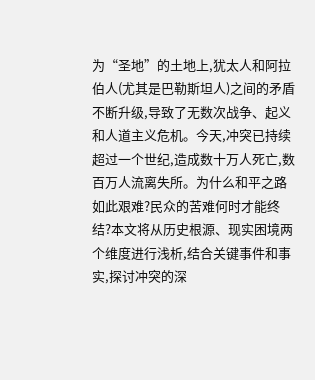为“圣地”的土地上,犹太人和阿拉伯人(尤其是巴勒斯坦人)之间的矛盾不断升级,导致了无数次战争、起义和人道主义危机。今天,冲突已持续超过一个世纪,造成数十万人死亡,数百万人流离失所。为什么和平之路如此艰难?民众的苦难何时才能终结?本文将从历史根源、现实困境两个维度进行浅析,结合关键事件和事实,探讨冲突的深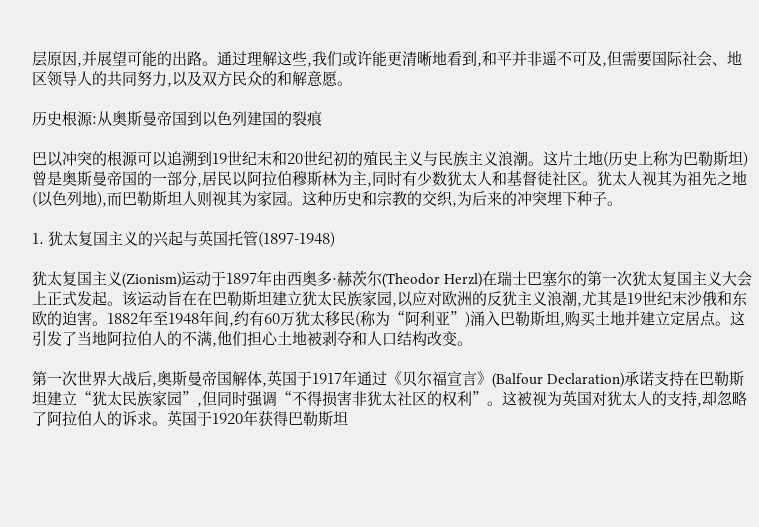层原因,并展望可能的出路。通过理解这些,我们或许能更清晰地看到,和平并非遥不可及,但需要国际社会、地区领导人的共同努力,以及双方民众的和解意愿。

历史根源:从奥斯曼帝国到以色列建国的裂痕

巴以冲突的根源可以追溯到19世纪末和20世纪初的殖民主义与民族主义浪潮。这片土地(历史上称为巴勒斯坦)曾是奥斯曼帝国的一部分,居民以阿拉伯穆斯林为主,同时有少数犹太人和基督徒社区。犹太人视其为祖先之地(以色列地),而巴勒斯坦人则视其为家园。这种历史和宗教的交织,为后来的冲突埋下种子。

1. 犹太复国主义的兴起与英国托管(1897-1948)

犹太复国主义(Zionism)运动于1897年由西奥多·赫茨尔(Theodor Herzl)在瑞士巴塞尔的第一次犹太复国主义大会上正式发起。该运动旨在在巴勒斯坦建立犹太民族家园,以应对欧洲的反犹主义浪潮,尤其是19世纪末沙俄和东欧的迫害。1882年至1948年间,约有60万犹太移民(称为“阿利亚”)涌入巴勒斯坦,购买土地并建立定居点。这引发了当地阿拉伯人的不满,他们担心土地被剥夺和人口结构改变。

第一次世界大战后,奥斯曼帝国解体,英国于1917年通过《贝尔福宣言》(Balfour Declaration)承诺支持在巴勒斯坦建立“犹太民族家园”,但同时强调“不得损害非犹太社区的权利”。这被视为英国对犹太人的支持,却忽略了阿拉伯人的诉求。英国于1920年获得巴勒斯坦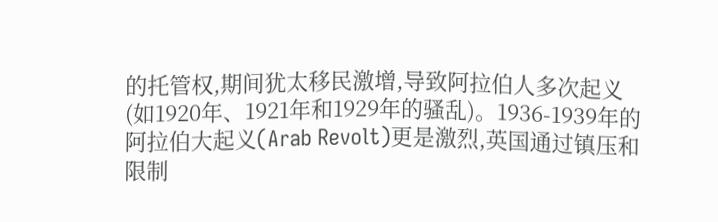的托管权,期间犹太移民激增,导致阿拉伯人多次起义(如1920年、1921年和1929年的骚乱)。1936-1939年的阿拉伯大起义(Arab Revolt)更是激烈,英国通过镇压和限制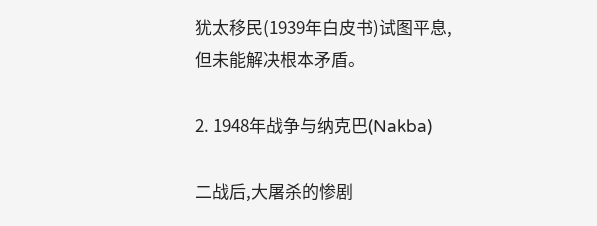犹太移民(1939年白皮书)试图平息,但未能解决根本矛盾。

2. 1948年战争与纳克巴(Nakba)

二战后,大屠杀的惨剧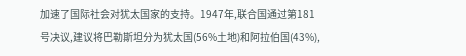加速了国际社会对犹太国家的支持。1947年,联合国通过第181号决议,建议将巴勒斯坦分为犹太国(56%土地)和阿拉伯国(43%),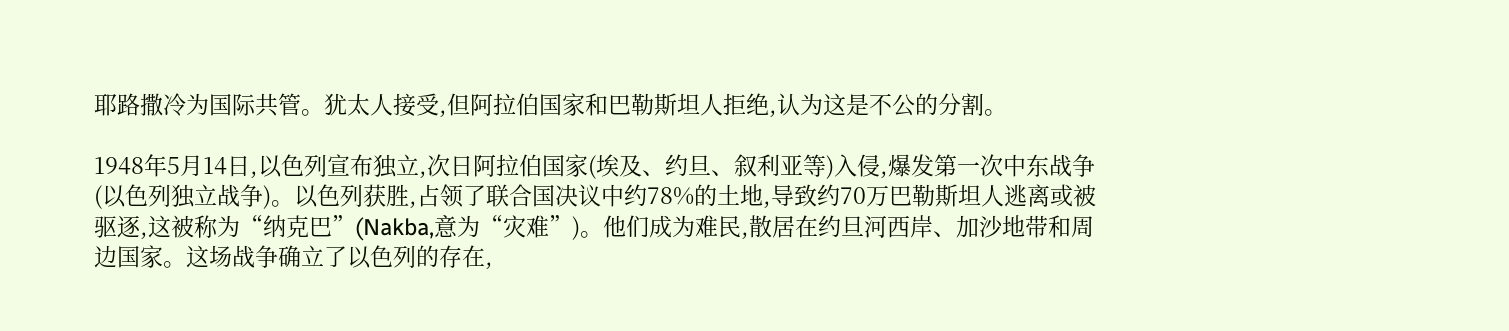耶路撒冷为国际共管。犹太人接受,但阿拉伯国家和巴勒斯坦人拒绝,认为这是不公的分割。

1948年5月14日,以色列宣布独立,次日阿拉伯国家(埃及、约旦、叙利亚等)入侵,爆发第一次中东战争(以色列独立战争)。以色列获胜,占领了联合国决议中约78%的土地,导致约70万巴勒斯坦人逃离或被驱逐,这被称为“纳克巴”(Nakba,意为“灾难”)。他们成为难民,散居在约旦河西岸、加沙地带和周边国家。这场战争确立了以色列的存在,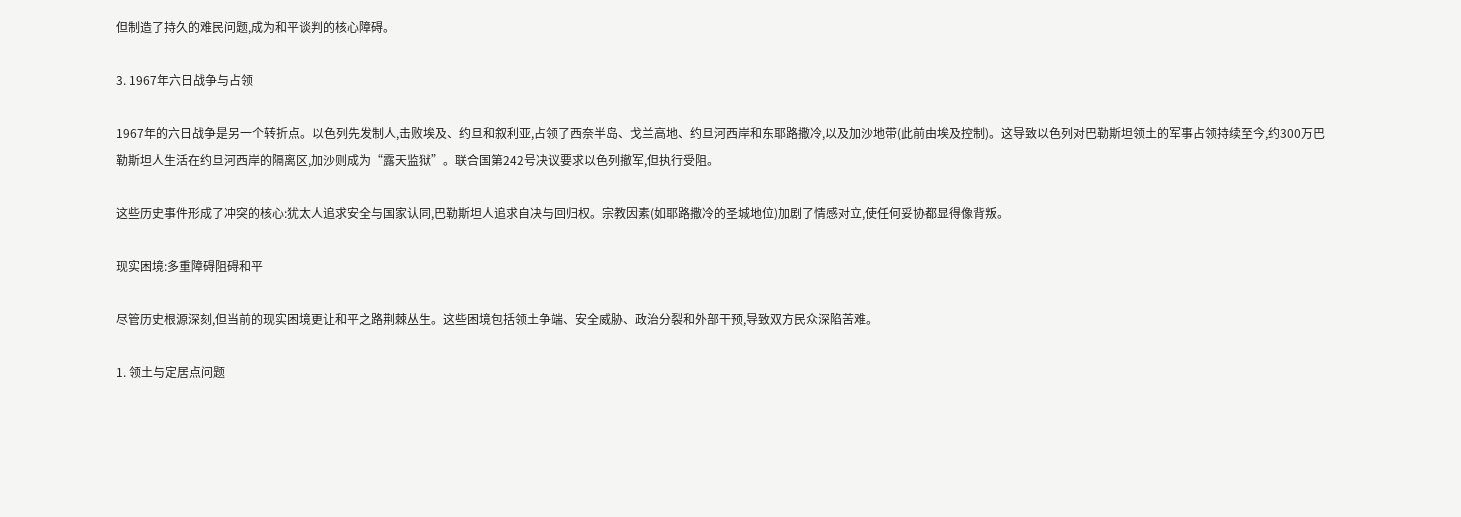但制造了持久的难民问题,成为和平谈判的核心障碍。

3. 1967年六日战争与占领

1967年的六日战争是另一个转折点。以色列先发制人,击败埃及、约旦和叙利亚,占领了西奈半岛、戈兰高地、约旦河西岸和东耶路撒冷,以及加沙地带(此前由埃及控制)。这导致以色列对巴勒斯坦领土的军事占领持续至今,约300万巴勒斯坦人生活在约旦河西岸的隔离区,加沙则成为“露天监狱”。联合国第242号决议要求以色列撤军,但执行受阻。

这些历史事件形成了冲突的核心:犹太人追求安全与国家认同,巴勒斯坦人追求自决与回归权。宗教因素(如耶路撒冷的圣城地位)加剧了情感对立,使任何妥协都显得像背叛。

现实困境:多重障碍阻碍和平

尽管历史根源深刻,但当前的现实困境更让和平之路荆棘丛生。这些困境包括领土争端、安全威胁、政治分裂和外部干预,导致双方民众深陷苦难。

1. 领土与定居点问题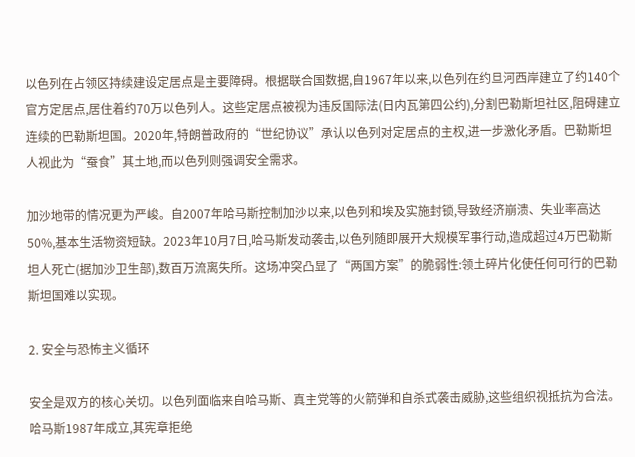以色列在占领区持续建设定居点是主要障碍。根据联合国数据,自1967年以来,以色列在约旦河西岸建立了约140个官方定居点,居住着约70万以色列人。这些定居点被视为违反国际法(日内瓦第四公约),分割巴勒斯坦社区,阻碍建立连续的巴勒斯坦国。2020年,特朗普政府的“世纪协议”承认以色列对定居点的主权,进一步激化矛盾。巴勒斯坦人视此为“蚕食”其土地,而以色列则强调安全需求。

加沙地带的情况更为严峻。自2007年哈马斯控制加沙以来,以色列和埃及实施封锁,导致经济崩溃、失业率高达50%,基本生活物资短缺。2023年10月7日,哈马斯发动袭击,以色列随即展开大规模军事行动,造成超过4万巴勒斯坦人死亡(据加沙卫生部),数百万流离失所。这场冲突凸显了“两国方案”的脆弱性:领土碎片化使任何可行的巴勒斯坦国难以实现。

2. 安全与恐怖主义循环

安全是双方的核心关切。以色列面临来自哈马斯、真主党等的火箭弹和自杀式袭击威胁,这些组织视抵抗为合法。哈马斯1987年成立,其宪章拒绝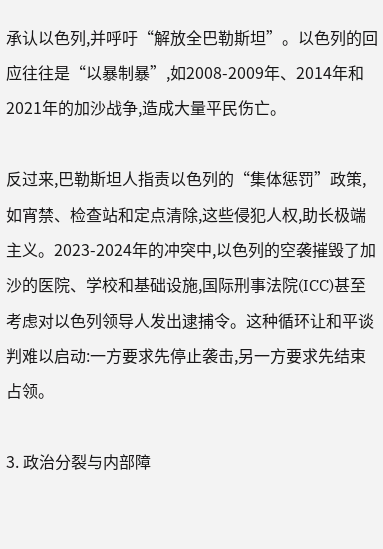承认以色列,并呼吁“解放全巴勒斯坦”。以色列的回应往往是“以暴制暴”,如2008-2009年、2014年和2021年的加沙战争,造成大量平民伤亡。

反过来,巴勒斯坦人指责以色列的“集体惩罚”政策,如宵禁、检查站和定点清除,这些侵犯人权,助长极端主义。2023-2024年的冲突中,以色列的空袭摧毁了加沙的医院、学校和基础设施,国际刑事法院(ICC)甚至考虑对以色列领导人发出逮捕令。这种循环让和平谈判难以启动:一方要求先停止袭击,另一方要求先结束占领。

3. 政治分裂与内部障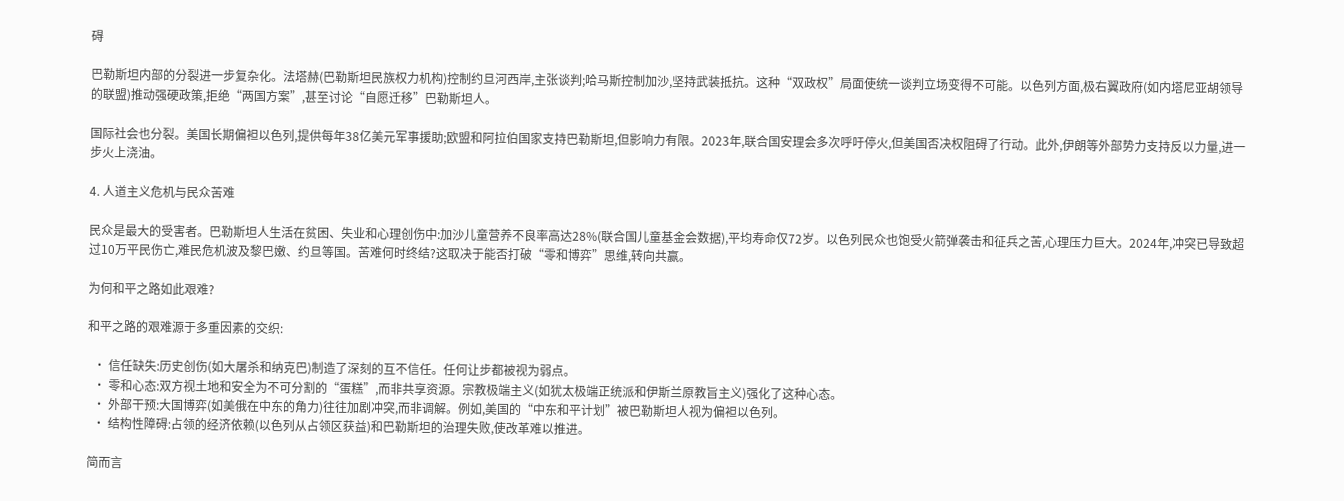碍

巴勒斯坦内部的分裂进一步复杂化。法塔赫(巴勒斯坦民族权力机构)控制约旦河西岸,主张谈判;哈马斯控制加沙,坚持武装抵抗。这种“双政权”局面使统一谈判立场变得不可能。以色列方面,极右翼政府(如内塔尼亚胡领导的联盟)推动强硬政策,拒绝“两国方案”,甚至讨论“自愿迁移”巴勒斯坦人。

国际社会也分裂。美国长期偏袒以色列,提供每年38亿美元军事援助;欧盟和阿拉伯国家支持巴勒斯坦,但影响力有限。2023年,联合国安理会多次呼吁停火,但美国否决权阻碍了行动。此外,伊朗等外部势力支持反以力量,进一步火上浇油。

4. 人道主义危机与民众苦难

民众是最大的受害者。巴勒斯坦人生活在贫困、失业和心理创伤中:加沙儿童营养不良率高达28%(联合国儿童基金会数据),平均寿命仅72岁。以色列民众也饱受火箭弹袭击和征兵之苦,心理压力巨大。2024年,冲突已导致超过10万平民伤亡,难民危机波及黎巴嫩、约旦等国。苦难何时终结?这取决于能否打破“零和博弈”思维,转向共赢。

为何和平之路如此艰难?

和平之路的艰难源于多重因素的交织:

  • 信任缺失:历史创伤(如大屠杀和纳克巴)制造了深刻的互不信任。任何让步都被视为弱点。
  • 零和心态:双方视土地和安全为不可分割的“蛋糕”,而非共享资源。宗教极端主义(如犹太极端正统派和伊斯兰原教旨主义)强化了这种心态。
  • 外部干预:大国博弈(如美俄在中东的角力)往往加剧冲突,而非调解。例如,美国的“中东和平计划”被巴勒斯坦人视为偏袒以色列。
  • 结构性障碍:占领的经济依赖(以色列从占领区获益)和巴勒斯坦的治理失败,使改革难以推进。

简而言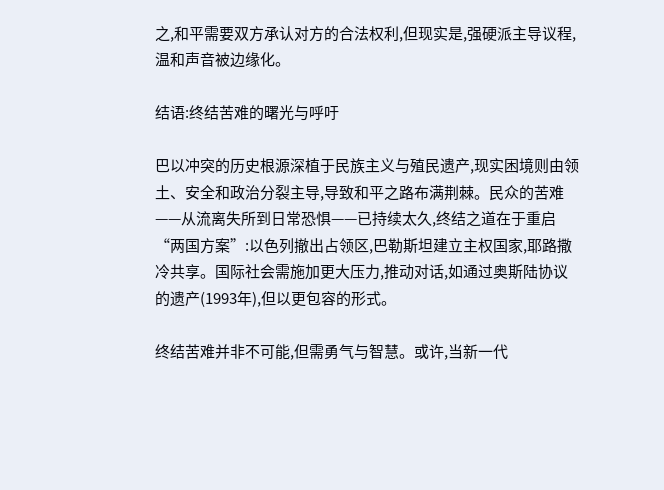之,和平需要双方承认对方的合法权利,但现实是,强硬派主导议程,温和声音被边缘化。

结语:终结苦难的曙光与呼吁

巴以冲突的历史根源深植于民族主义与殖民遗产,现实困境则由领土、安全和政治分裂主导,导致和平之路布满荆棘。民众的苦难——从流离失所到日常恐惧——已持续太久,终结之道在于重启“两国方案”:以色列撤出占领区,巴勒斯坦建立主权国家,耶路撒冷共享。国际社会需施加更大压力,推动对话,如通过奥斯陆协议的遗产(1993年),但以更包容的形式。

终结苦难并非不可能,但需勇气与智慧。或许,当新一代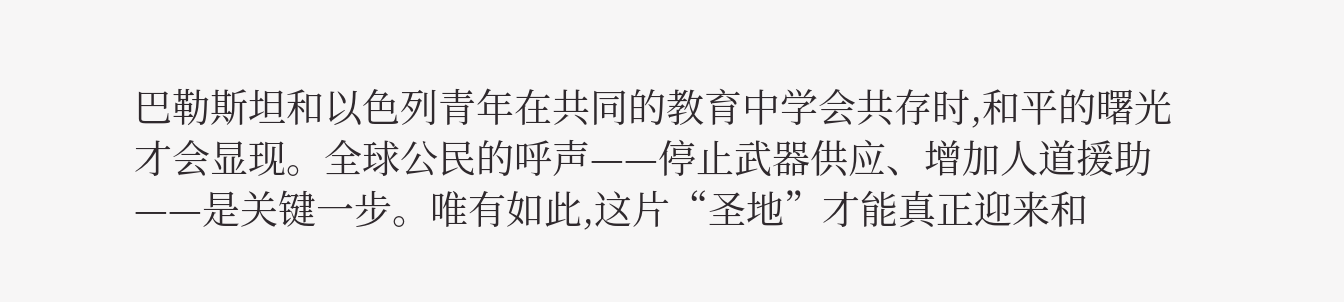巴勒斯坦和以色列青年在共同的教育中学会共存时,和平的曙光才会显现。全球公民的呼声——停止武器供应、增加人道援助——是关键一步。唯有如此,这片“圣地”才能真正迎来和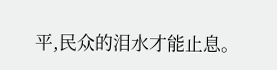平,民众的泪水才能止息。